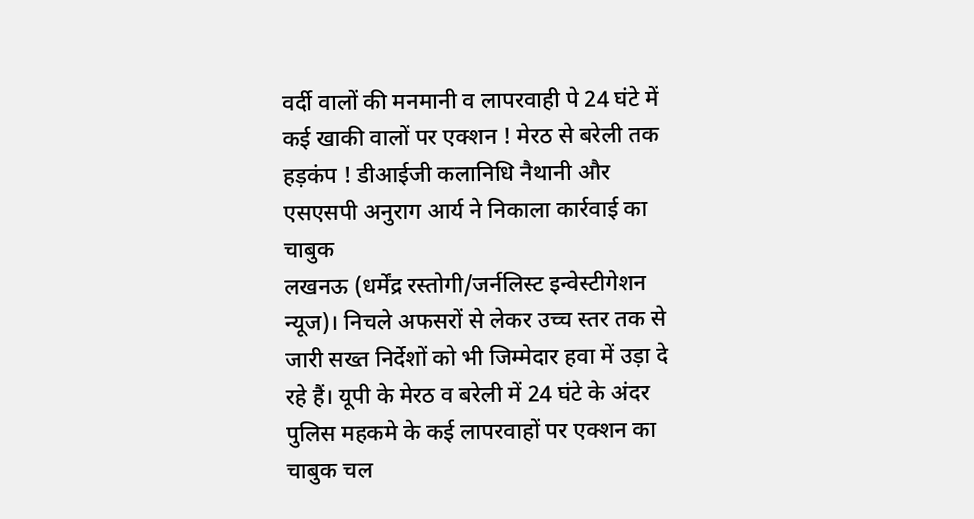वर्दी वालों की मनमानी व लापरवाही पे 24 घंटे में कई खाकी वालों पर एक्शन ! मेरठ से बरेली तक हड़कंप ! डीआईजी कलानिधि नैथानी और एसएसपी अनुराग आर्य ने निकाला कार्रवाई का चाबुक
लखनऊ (धर्मेंद्र रस्तोगी/जर्नलिस्ट इन्वेस्टीगेशन न्यूज)। निचले अफसरों से लेकर उच्च स्तर तक से जारी सख्त निर्देशों को भी जिम्मेदार हवा में उड़ा दे रहे हैं। यूपी के मेरठ व बरेली में 24 घंटे के अंदर पुलिस महकमे के कई लापरवाहों पर एक्शन का चाबुक चल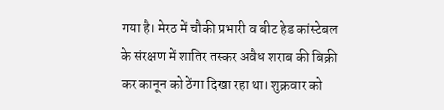गया है। मेरठ में चौकी प्रभारी व बीट हेड कांस्टेबल के संरक्षण में शातिर तस्कर अवैध शराब की बिक्री कर कानून को ठेंगा दिखा रहा था। शुक्रवार को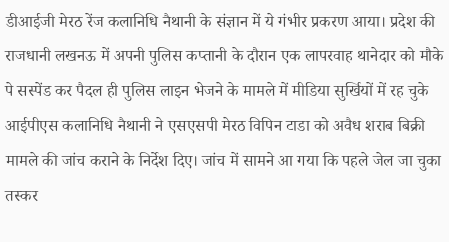डीआईजी मेरठ रेंज कलानिधि नैथानी के संज्ञान में ये गंभीर प्रकरण आया। प्रदेश की राजधानी लखनऊ में अपनी पुलिस कप्तानी के दौरान एक लापरवाह थानेदार को मौके पे सस्पेंड कर पैदल ही पुलिस लाइन भेजने के मामले में मीडिया सुर्खियों में रह चुके आईपीएस कलानिधि नैथानी ने एसएसपी मेरठ विपिन टाडा को अवैध शराब बिक्री मामले की जांच कराने के निर्देश दिए। जांच में सामने आ गया कि पहले जेल जा चुका तस्कर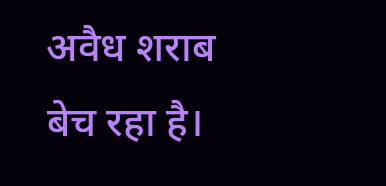अवैध शराब बेच रहा है।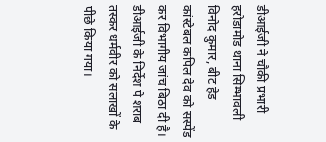डीआईजी ने चौकी प्रभारी हरोडामोड थाना सिम्भावली विनोद कुमार, बीट हेड कांस्टेबल कपिल देव को सस्पेंड कर विभागीय जांच बिठा दी है। डीआईजी के निर्देश पे शराब तस्कर धर्मवीर को सलाखों के पीछे किया गया।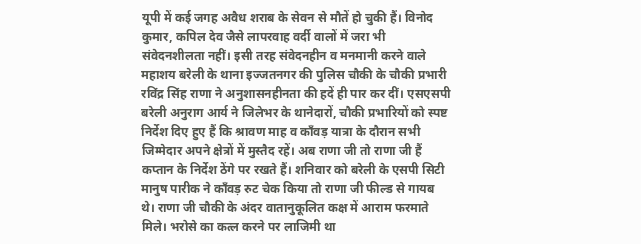यूपी में कई जगह अवैध शराब के सेवन से मौतें हो चुकी हैं। विनोद कुमार, कपिल देव जैसे लापरवाह वर्दी वालों में जरा भी संवेदनशीलता नहीं। इसी तरह संवेदनहीन व मनमानी करने वाले महाशय बरेली के थाना इज्जतनगर की पुलिस चौकी के चौकी प्रभारी रविंद्र सिंह राणा ने अनुशासनहीनता की हदें ही पार कर दीं। एसएसपी बरेली अनुराग आर्य ने जिलेभर के थानेदारों, चौकी प्रभारियों को स्पष्ट निर्देश दिए हुए हैं कि श्रावण माह व काँवड़ यात्रा के दौरान सभी जिम्मेदार अपने क्षेत्रों में मुस्तैद रहें। अब राणा जी तो राणा जी हैं कप्तान के निर्देश ठेंगे पर रखते हैं। शनिवार को बरेली के एसपी सिटी मानुष पारीक ने काँवड़ रुट चेक किया तो राणा जी फील्ड से गायब थे। राणा जी चौकी के अंदर वातानुकूलित कक्ष में आराम फरमाते मिले। भरोसे का कत्ल करने पर लाजिमी था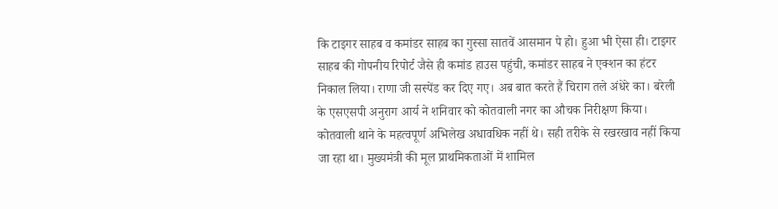कि टाइगर साहब व कमांडर साहब का गुस्सा सातवें आसमान पे हो। हुआ भी ऐसा ही। टाइगर साहब की गोपनीय रिपोर्ट जैसे ही कमांड हाउस पहुंची, कमांडर साहब ने एक्शन का हंटर निकाल लिया। राणा जी सस्पेंड कर दिए गए। अब बात करते हैं चिराग तले अंधेरे का। बरेली के एसएसपी अनुराग आर्य ने शनिवार को कोतवाली नगर का औचक निरीक्षण किया। कोतवाली थाने के महत्वपूर्ण अभिलेख अधावधिक नहीं थे। सही तरीके से रखरखाव नहीं किया जा रहा था। मुख्यमंत्री की मूल प्राथमिकताओं में शामिल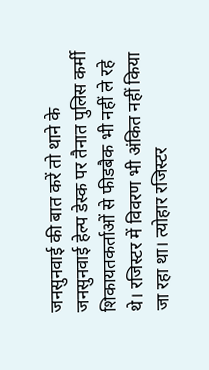जनसुनवाई की बात करें तो थाने के जनसुनवाई हेल्प डेस्क पर तैनात पुलिस कर्मी शिकायतकर्ताओं से फीडबैक भी नहीं ले रहे थे। रजिस्टर में विवरण भी अंकित नहीं किया जा रहा था। त्योहार रजिस्टर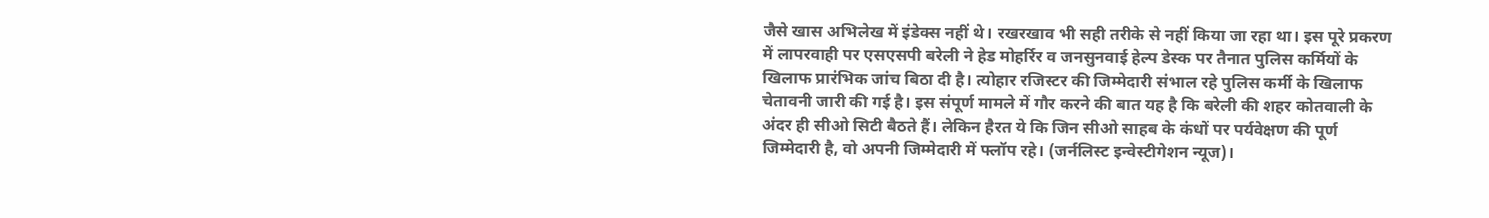जैसे खास अभिलेख में इंडेक्स नहीं थे। रखरखाव भी सही तरीके से नहीं किया जा रहा था। इस पूरे प्रकरण में लापरवाही पर एसएसपी बरेली ने हेड मोहर्रिर व जनसुनवाई हेल्प डेस्क पर तैनात पुलिस कर्मियों के खिलाफ प्रारंभिक जांच बिठा दी है। त्योहार रजिस्टर की जिम्मेदारी संभाल रहे पुलिस कर्मी के खिलाफ चेतावनी जारी की गई है। इस संपूर्ण मामले में गौर करने की बात यह है कि बरेली की शहर कोतवाली के अंदर ही सीओ सिटी बैठते हैं। लेकिन हैरत ये कि जिन सीओ साहब के कंधों पर पर्यवेक्षण की पूर्ण जिम्मेदारी है, वो अपनी जिम्मेदारी में फ्लॉप रहे। (जर्नलिस्ट इन्वेस्टीगेशन न्यूज)।